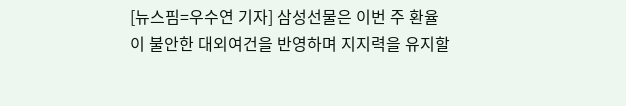[뉴스핌=우수연 기자] 삼성선물은 이번 주 환율이 불안한 대외여건을 반영하며 지지력을 유지할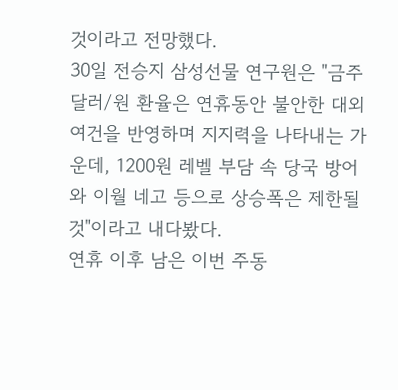것이라고 전망했다.
30일 전승지 삼성선물 연구원은 "금주 달러/원 환율은 연휴동안 불안한 대외 여건을 반영하며 지지력을 나타내는 가운데, 1200원 레벨 부담 속 당국 방어와 이월 네고 등으로 상승폭은 제한될 것"이라고 내다봤다.
연휴 이후 남은 이번 주동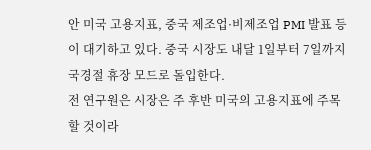안 미국 고용지표, 중국 제조업·비제조업 PMI 발표 등이 대기하고 있다. 중국 시장도 내달 1일부터 7일까지 국경절 휴장 모드로 돌입한다.
전 연구원은 시장은 주 후반 미국의 고용지표에 주목할 것이라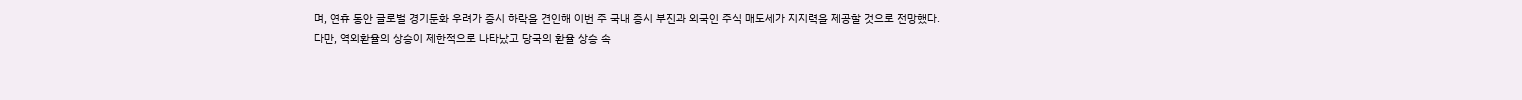며, 연휴 동안 글로벌 경기둔화 우려가 증시 하락을 견인해 이번 주 국내 증시 부진과 외국인 주식 매도세가 지지력을 제공할 것으로 전망했다.
다만, 역외환율의 상승이 제한적으로 나타났고 당국의 환율 상승 속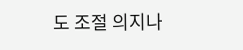도 조절 의지나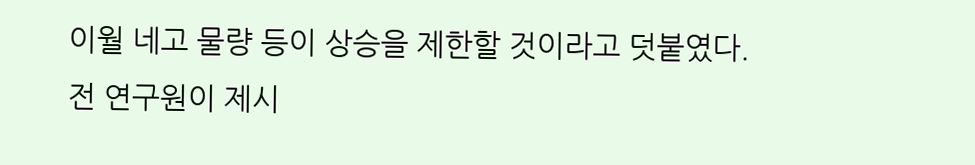이월 네고 물량 등이 상승을 제한할 것이라고 덧붙였다.
전 연구원이 제시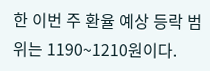한 이번 주 환율 예상 등락 범위는 1190~1210원이다.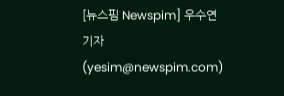[뉴스핌 Newspim] 우수연 기자 (yesim@newspim.com)